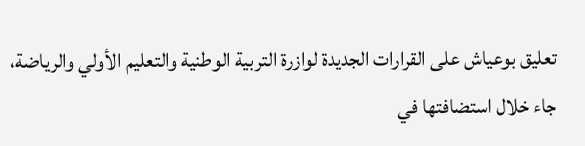تعليق بوعياش على القرارات الجديدة لوازرة التربية الوطنية والتعليم الأولي والرياضة، جاء خلال استضافتها في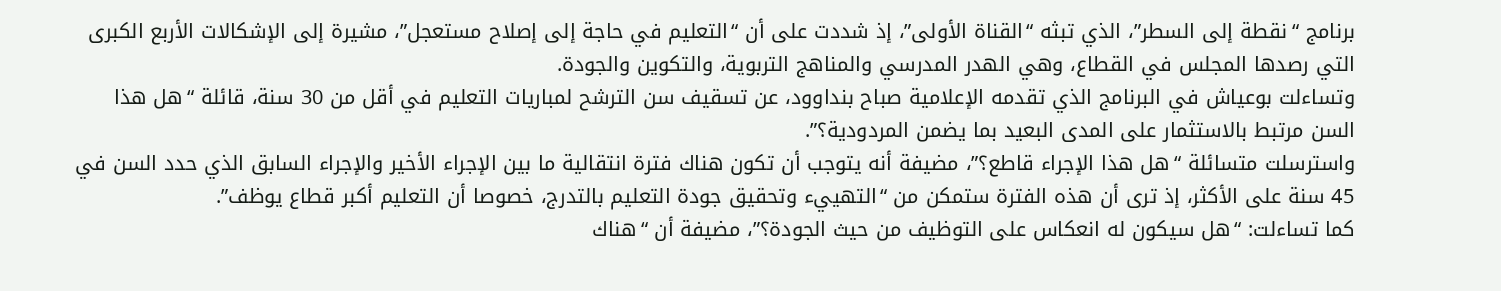برنامج “نقطة إلى السطر”، الذي تبثه “القناة الأولى”، إذ شددت على أن “التعليم في حاجة إلى إصلاح مستعجل”، مشيرة إلى الإشكالات الأربع الكبرى التي رصدها المجلس في القطاع، وهي الهدر المدرسي والمناهج التربوية، والتكوين والجودة.
وتساءلت بوعياش في البرنامج الذي تقدمه الإعلامية صباح بنداوود، عن تسقيف سن الترشح لمباريات التعليم في أقل من 30 سنة، قائلة “هل هذا السن مرتبط بالاستثمار على المدى البعيد بما يضمن المردودية؟”.
واسترسلت متسائلة “هل هذا الإجراء قاطع؟”، مضيفة أنه يتوجب أن تكون هناك فترة انتقالية ما بين الإجراء الأخير والإجراء السابق الذي حدد السن في 45 سنة على الأكثر، إذ ترى أن هذه الفترة ستمكن من “التهييء وتحقيق جودة التعليم بالتدرج، خصوصا أن التعليم أكبر قطاع يوظف”.
كما تساءلت: “هل سيكون له انعكاس على التوظيف من حيث الجودة؟”، مضيفة أن “هناك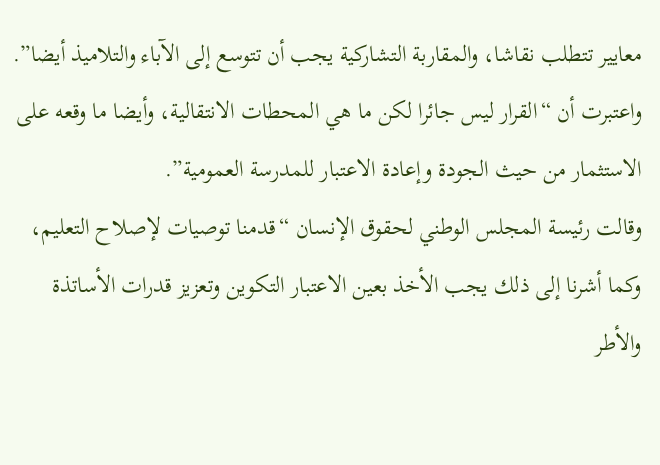معايير تتطلب نقاشا، والمقاربة التشاركية يجب أن تتوسع إلى الآباء والتلاميذ أيضا”.
واعتبرت أن “القرار ليس جائرا لكن ما هي المحطات الانتقالية، وأيضا ما وقعه على الاستثمار من حيث الجودة وإعادة الاعتبار للمدرسة العمومية”.
وقالت رئيسة المجلس الوطني لحقوق الإنسان “قدمنا توصيات لإصلاح التعليم، وكما أشرنا إلى ذلك يجب الأخذ بعين الاعتبار التكوين وتعزيز قدرات الأساتذة والأطر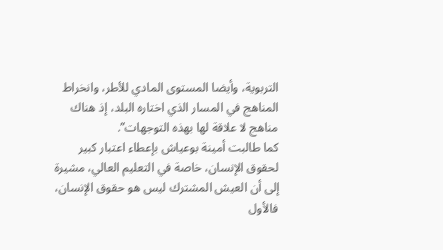التربوية، وأيضا المستوى المادي للأطر، وانخراط المناهج في المسار الذي اختاره البلد، إذ هناك مناهج لا علاقة لها بهذه التوجهات”.
كما طالبت أمينة بوعياش بإعطاء اعتبار كبير لحقوق الإنسان، خاصة في التعليم العالي، مشيرة إلى أن العيش المشترك ليس هو حقوق الإنسان، فالأول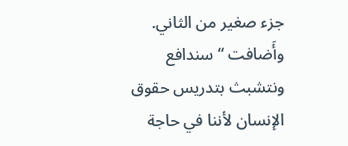جزء صغير من الثاني.
وأَضافت “سندافع ونتشبث بتدريس حقوق الإنسان لأننا في حاجة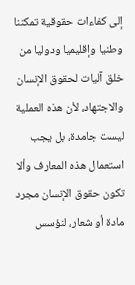إلى كفاءات حقوقية تمكننا وطنيا وإقليميا ودوليا من خلق آليات لحقوق الإنسان والاجتهاد، لأن هذه العملية ليست جامدة، بل يجب استعمال هذه المعارف وألا تكون حقوق الإنسان مجرد مادة أو شعار، لنؤسس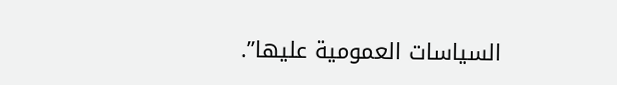السياسات العمومية عليها”.